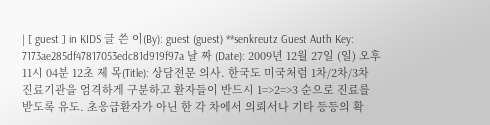| [ guest ] in KIDS 글 쓴 이(By): guest (guest) **senkreutz Guest Auth Key: 7173ae285df47817053edc81d919f97a 날 짜 (Date): 2009년 12월 27일 (일) 오후 11시 04분 12초 제 목(Title): 상담전문 의사. 한국도 미국처럼 1차/2차/3차 진료기관을 엄격하게 구분하고 환자들이 반드시 1=>2=>3 순으로 진료를 받도록 유도. 초응급환자가 아닌 한 각 차에서 의뢰서나 기타 등등의 확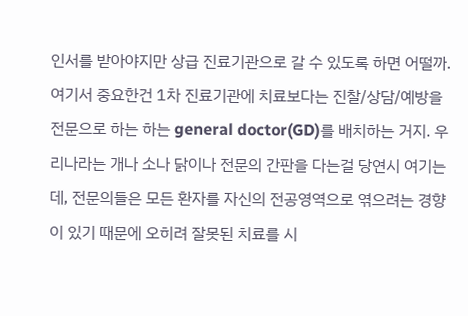인서를 받아야지만 상급 진료기관으로 갈 수 있도록 하면 어떨까. 여기서 중요한건 1차 진료기관에 치료보다는 진찰/상담/예방을 전문으로 하는 하는 general doctor(GD)를 배치하는 거지. 우리나라는 개나 소나 닭이나 전문의 간판을 다는걸 당연시 여기는데, 전문의들은 모든 환자를 자신의 전공영역으로 엮으려는 경향이 있기 때문에 오히려 잘못된 치료를 시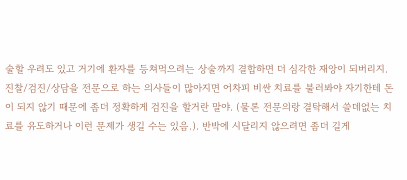술할 우려도 있고 거기에 환자를 등쳐먹으려는 상술까지 결합하면 더 심각한 재앙이 되버리지. 진찰/검진/상담을 전문으로 하는 의사들이 많아지면 어차피 비싼 치료를 불러봐야 자기한테 돈이 되지 않기 때문에 좀더 정확하게 검진을 할거란 말야. (물론 전문의랑 결탁해서 쓸데없는 치료를 유도하거나 이런 문제가 생길 수는 있음.). 반박에 시달리지 않으려면 좀더 길게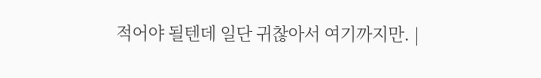적어야 될텐데 일단 귀찮아서 여기까지만. |